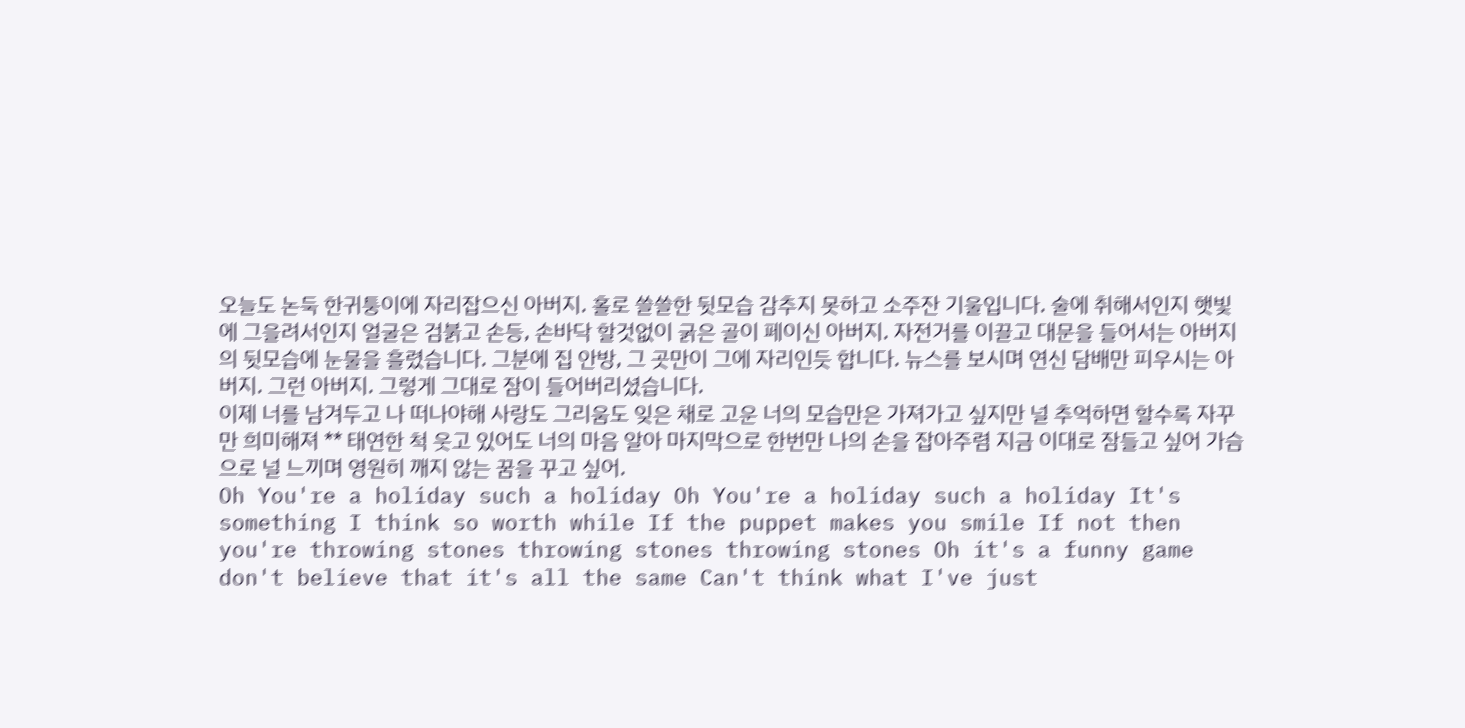오늘도 논둑 한귀퉁이에 자리잡으신 아버지. 홀로 쓸쓸한 뒷모습 감추지 못하고 소주잔 기울입니다. 술에 취해서인지 햇빛에 그을려서인지 얼굴은 검붉고 손등, 손바닥 할것없이 굵은 골이 페이신 아버지. 자전거를 이끌고 대문을 들어서는 아버지의 뒷모습에 눈물을 흘렸습니다. 그분에 집 안방, 그 곳만이 그에 자리인듯 합니다. 뉴스를 보시며 연신 담배만 피우시는 아버지. 그런 아버지. 그렇게 그대로 잠이 들어버리셨습니다.
이제 너를 남겨두고 나 떠나야해 사랑도 그리움도 잊은 채로 고운 너의 모습만은 가져가고 싶지만 널 추억하면 할수록 자꾸만 희미해져 ** 태연한 척 웃고 있어도 너의 마음 알아 마지막으로 한번만 나의 손을 잡아주렴 지금 이대로 잠들고 싶어 가슴으로 널 느끼며 영원히 깨지 않는 꿈을 꾸고 싶어.
Oh You're a holiday such a holiday Oh You're a holiday such a holiday It's something I think so worth while If the puppet makes you smile If not then you're throwing stones throwing stones throwing stones Oh it's a funny game don't believe that it's all the same Can't think what I've just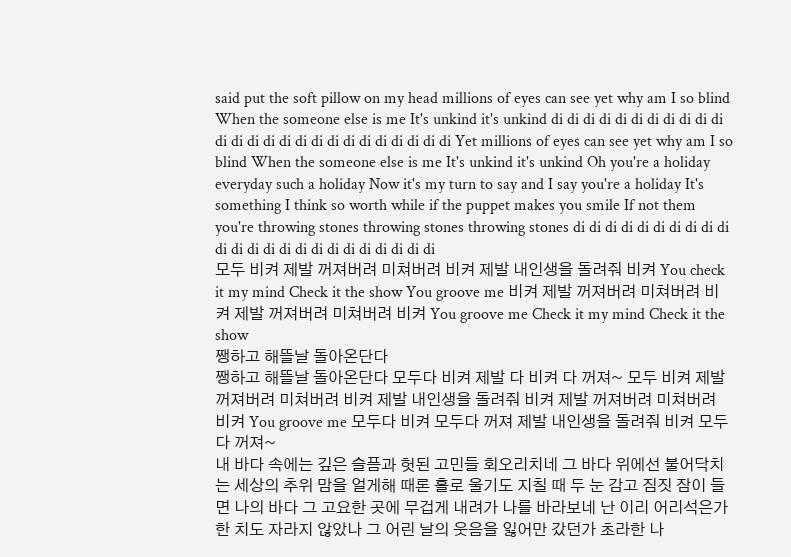said put the soft pillow on my head millions of eyes can see yet why am I so blind When the someone else is me It's unkind it's unkind di di di di di di di di di di di di di di di di di di di di di di di di di di Yet millions of eyes can see yet why am I so blind When the someone else is me It's unkind it's unkind Oh you're a holiday everyday such a holiday Now it's my turn to say and I say you're a holiday It's something I think so worth while if the puppet makes you smile If not them you're throwing stones throwing stones throwing stones di di di di di di di di di di di di di di di di di di di di di di di di
모두 비켜 제발 꺼져버려 미쳐버려 비켜 제발 내인생을 돌려줘 비켜 You check it my mind Check it the show You groove me 비켜 제발 꺼져버려 미쳐버려 비켜 제발 꺼져버려 미쳐버려 비켜 You groove me Check it my mind Check it the show
쨍하고 해뜰날 돌아온단다
쨍하고 해뜰날 돌아온단다 모두다 비켜 제발 다 비켜 다 꺼져~ 모두 비켜 제발 꺼져버려 미쳐버려 비켜 제발 내인생을 돌려줘 비켜 제발 꺼져버려 미쳐버려 비켜 You groove me 모두다 비켜 모두다 꺼져 제발 내인생을 돌려줘 비켜 모두다 꺼져~
내 바다 속에는 깊은 슬픔과 헛된 고민들 회오리치네 그 바다 위에선 불어닥치는 세상의 추위 맘을 얼게해 때론 홀로 울기도 지칠 때 두 눈 감고 짐짓 잠이 들면 나의 바다 그 고요한 곳에 무겁게 내려가 나를 바라보네 난 이리 어리석은가 한 치도 자라지 않았나 그 어린 날의 웃음을 잃어만 갔던가 초라한 나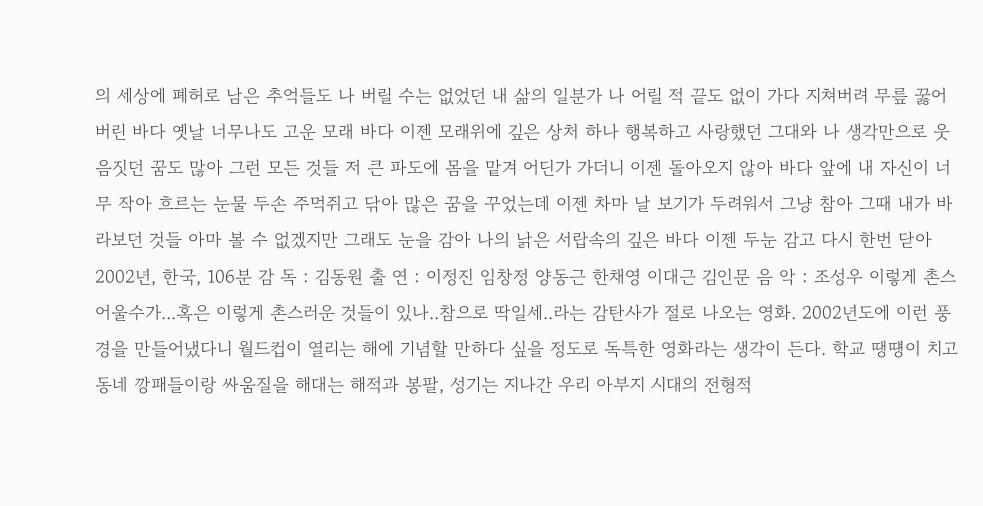의 세상에 폐허로 남은 추억들도 나 버릴 수는 없었던 내 삶의 일분가 나 어릴 적 끝도 없이 가다 지쳐버려 무릎 꿇어버린 바다 옛날 너무나도 고운 모래 바다 이젠 모래위에 깊은 상처 하나 행복하고 사랑했던 그대와 나 생각만으로 웃음짓던 꿈도 많아 그런 모든 것들 저 큰 파도에 몸을 맡겨 어딘가 가더니 이젠 돌아오지 않아 바다 앞에 내 자신이 너무 작아 흐르는 눈물 두손 주먹쥐고 닦아 많은 꿈을 꾸었는데 이젠 차마 날 보기가 두려워서 그냥 참아 그때 내가 바라보던 것들 아마 볼 수 없겠지만 그래도 눈을 감아 나의 낡은 서랍속의 깊은 바다 이젠 두눈 감고 다시 한번 닫아
2002년, 한국, 106분 감 독 : 김동원 출 연 : 이정진 임창정 양동근 한채영 이대근 김인문 음 악 : 조성우 이렇게 촌스어울수가...혹은 이렇게 촌스러운 것들이 있나..참으로 딱일세..라는 감탄사가 절로 나오는 영화. 2002년도에 이런 풍경을 만들어냈다니 월드컵이 열리는 해에 기념할 만하다 싶을 정도로 독특한 영화라는 생각이 든다. 학교 땡떙이 치고 동네 깡패들이랑 싸움질을 해대는 해적과 봉팔, 성기는 지나간 우리 아부지 시대의 전형적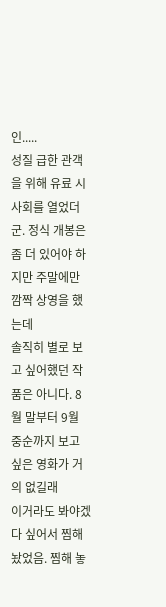인.....
성질 급한 관객을 위해 유료 시사회를 열었더군. 정식 개봉은 좀 더 있어야 하지만 주말에만 깜짝 상영을 했는데
솔직히 별로 보고 싶어했던 작품은 아니다. 8월 말부터 9월 중순까지 보고 싶은 영화가 거의 없길래
이거라도 봐야겠다 싶어서 찜해놨었음. 찜해 놓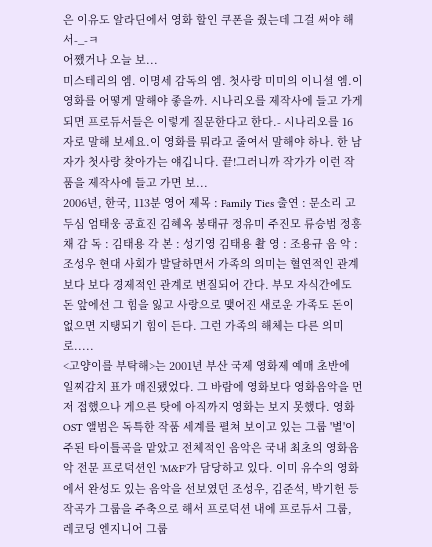은 이유도 알라딘에서 영화 할인 쿠폰을 줬는데 그걸 써야 해서-_-ㅋ
어쨌거나 오늘 보...
미스테리의 엠. 이명세 감독의 엠. 첫사랑 미미의 이니셜 엠.이 영화를 어떻게 말해야 좋을까. 시나리오를 제작사에 들고 가게 되면 프로듀서들은 이렇게 질문한다고 한다.- 시나리오를 16자로 말해 보세요.이 영화를 뭐라고 줄여서 말해야 하나. 한 남자가 첫사랑 찾아가는 얘깁니다. 끝!그러니까 작가가 이런 작품을 제작사에 들고 가면 보...
2006년, 한국, 113분 영어 제목 : Family Ties 출연 : 문소리 고두심 엄태웅 공효진 김혜옥 봉태규 정유미 주진모 류승범 정흥채 감 독 : 김태용 각 본 : 성기영 김태용 촬 영 : 조용규 음 악 : 조성우 현대 사회가 발달하면서 가족의 의미는 혈연적인 관계보다 보다 경제적인 관계로 변질되어 간다. 부모 자식간에도 돈 앞에선 그 힘을 잃고 사랑으로 맺어진 새로운 가족도 돈이 없으면 지탱되기 힘이 든다. 그런 가족의 해체는 다른 의미로.....
<고양이를 부탁해>는 2001년 부산 국제 영화제 예매 초반에 일찌감치 표가 매진됐었다. 그 바람에 영화보다 영화음악을 먼저 접했으나 게으른 탓에 아직까지 영화는 보지 못했다. 영화 OST 앨범은 독특한 작품 세계를 펼쳐 보이고 있는 그룹 '별'이 주된 타이틀곡을 맡았고 전체적인 음악은 국내 최초의 영화음악 전문 프로덕션인 'M&F'가 담당하고 있다. 이미 유수의 영화에서 완성도 있는 음악을 선보였던 조성우, 김준석, 박기헌 등 작곡가 그룹을 주축으로 해서 프로덕션 내에 프로듀서 그룹, 레코딩 엔지니어 그룹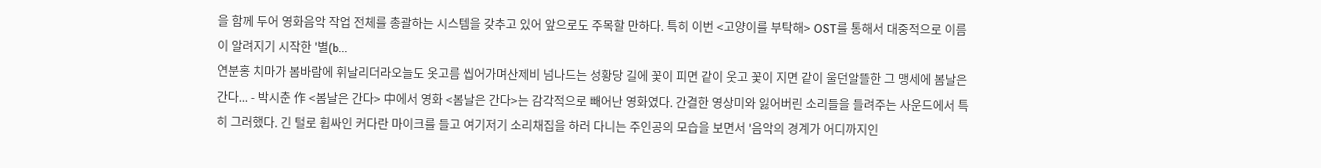을 함께 두어 영화음악 작업 전체를 총괄하는 시스템을 갖추고 있어 앞으로도 주목할 만하다. 특히 이번 <고양이를 부탁해> OST를 통해서 대중적으로 이름이 알려지기 시작한 '별(b...
연분홍 치마가 봄바람에 휘날리더라오늘도 옷고름 씹어가며산제비 넘나드는 성황당 길에 꽃이 피면 같이 웃고 꽃이 지면 같이 울던알뜰한 그 맹세에 봄날은 간다... - 박시춘 作 <봄날은 간다> 中에서 영화 <봄날은 간다>는 감각적으로 빼어난 영화였다. 간결한 영상미와 잃어버린 소리들을 들려주는 사운드에서 특히 그러했다. 긴 털로 휩싸인 커다란 마이크를 들고 여기저기 소리채집을 하러 다니는 주인공의 모습을 보면서 '음악의 경계가 어디까지인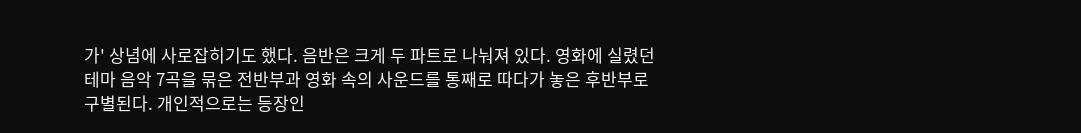가' 상념에 사로잡히기도 했다. 음반은 크게 두 파트로 나눠져 있다. 영화에 실렸던 테마 음악 7곡을 묶은 전반부과 영화 속의 사운드를 통째로 따다가 놓은 후반부로 구별된다. 개인적으로는 등장인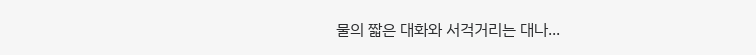물의 짧은 대화와 서걱거리는 대나...